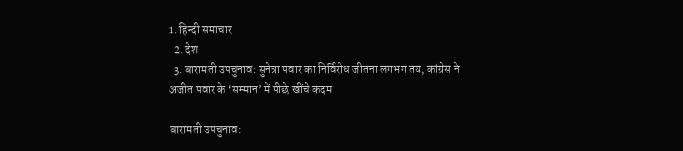1. हिन्दी समाचार
  2. देश
  3. बारामती उपचुनाव: सुनेत्रा पवार का निर्विरोध जीतना लगभग तय, कांग्रेस ने अजीत पवार के ‘सम्मान’ में पीछे खींचे कदम

बारामती उपचुनाव: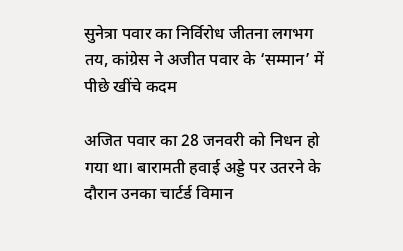सुनेत्रा पवार का निर्विरोध जीतना लगभग तय, कांग्रेस ने अजीत पवार के ‘सम्मान’ में पीछे खींचे कदम

अजित पवार का 28 जनवरी को निधन हो गया था। बारामती हवाई अड्डे पर उतरने के दौरान उनका चार्टर्ड विमान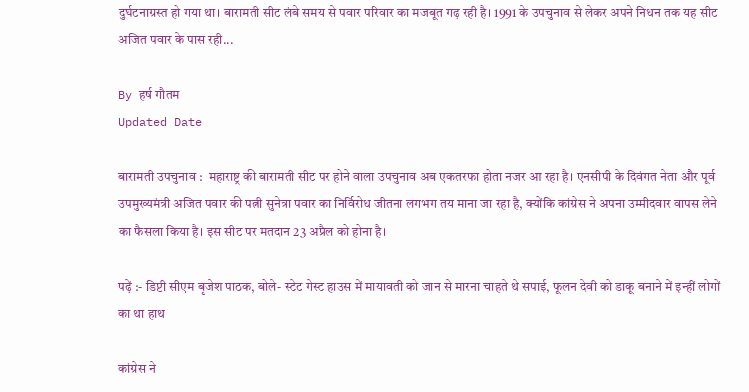दुर्घटनाग्रस्त हो गया था। बारामती सीट लंबे समय से पवार परिवार का मजबूत गढ़ रही है। 1991 के उपचुनाव से लेकर अपने निधन तक यह सीट अजित पवार के पास रही...

By हर्ष गौतम
Updated Date

बारामती उपचुनाव :  महाराष्ट्र की बारामती सीट पर होने वाला उपचुनाव अब एकतरफा होता नजर आ रहा है। एनसीपी के दिवंगत नेता और पूर्व उपमुख्यमंत्री अजित पवार की पत्नी सुनेत्रा पवार का निर्विरोध जीतना लगभग तय माना जा रहा है, क्योंकि कांग्रेस ने अपना उम्मीदवार वापस लेने का फैसला किया है। इस सीट पर मतदान 23 अप्रैल को होना है।

पढ़ें :- डिप्टी सीएम बृजेश पाठक, बोले- स्टेट गेस्ट हाउस में मायावती को जान से मारना चाहते थे सपाई, फूलन देवी को डाकू बनाने में इन्हीं लोगों का था हाथ

कांग्रेस ने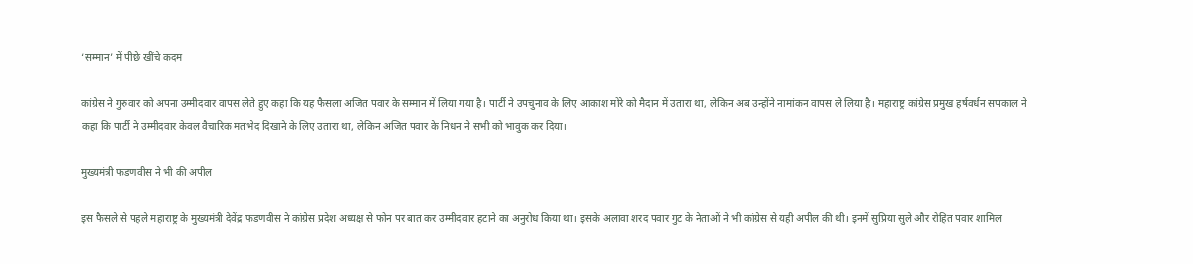‘सम्मान’ में पीछे खींचे कदम

कांग्रेस ने गुरुवार को अपना उम्मीदवार वापस लेते हुए कहा कि यह फैसला अजित पवार के सम्मान में लिया गया है। पार्टी ने उपचुनाव के लिए आकाश मोरे को मैदान में उतारा था, लेकिन अब उन्होंने नामांकन वापस ले लिया है। महाराष्ट्र कांग्रेस प्रमुख हर्षवर्धन सपकाल ने कहा कि पार्टी ने उम्मीदवार केवल वैचारिक मतभेद दिखाने के लिए उतारा था, लेकिन अजित पवार के निधन ने सभी को भावुक कर दिया।

मुख्यमंत्री फडणवीस ने भी की अपील

इस फैसले से पहले महाराष्ट्र के मुख्यमंत्री देवेंद्र फडणवीस ने कांग्रेस प्रदेश अध्यक्ष से फोन पर बात कर उम्मीदवार हटाने का अनुरोध किया था। इसके अलावा शरद पवार गुट के नेताओं ने भी कांग्रेस से यही अपील की थी। इनमें सुप्रिया सुले और रोहित पवार शामिल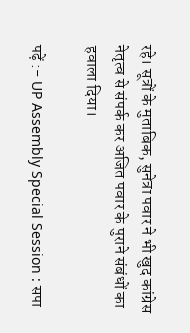रहे। सूत्रों के मुताबिक, सुनेत्रा पवार ने भी खुद कांग्रेस नेतृत्व से संपर्क कर अजित पवार के पुराने संबंधों का हवाला दिया।

पढ़ें :- UP Assembly Special Session : सपा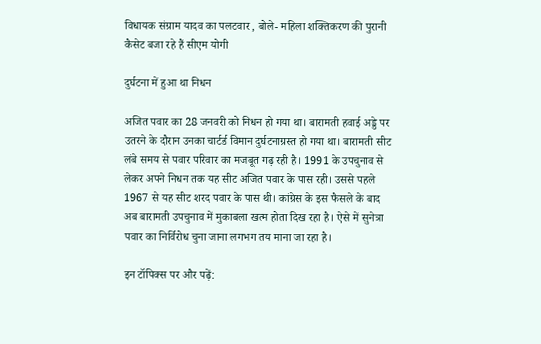विधायक संग्राम यादव का पलटवार , बोले- महिला शक्तिकरण की पुरानी कैसेट बजा रहे हैं सीएम योगी

दुर्घटना में हुआ था निधन

अजित पवार का 28 जनवरी को निधन हो गया था। बारामती हवाई अड्डे पर उतरने के दौरान उनका चार्टर्ड विमान दुर्घटनाग्रस्त हो गया था। बारामती सीट लंबे समय से पवार परिवार का मजबूत गढ़ रही है। 1991 के उपचुनाव से लेकर अपने निधन तक यह सीट अजित पवार के पास रही। उससे पहले 1967 से यह सीट शरद पवार के पास थी। कांग्रेस के इस फैसले के बाद अब बारामती उपचुनाव में मुकाबला खत्म होता दिख रहा है। ऐसे में सुनेत्रा पवार का निर्विरोध चुना जाना लगभग तय माना जा रहा है।

इन टॉपिक्स पर और पढ़ें: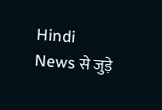Hindi News से जुड़े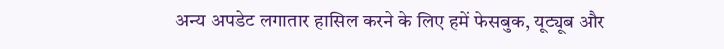अन्य अपडेट लगातार हासिल करने के लिए हमें फेसबुक, यूट्यूब और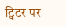ट्विटर पर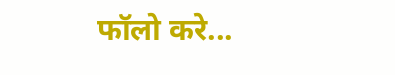फॉलो करे...